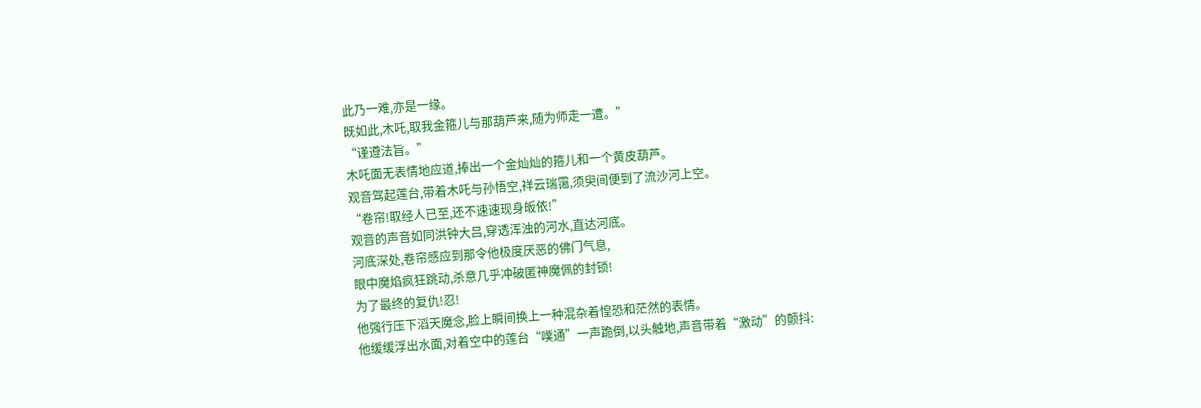此乃一难,亦是一缘。
既如此,木吒,取我金箍儿与那葫芦来,随为师走一遭。”
“谨遵法旨。”
木吒面无表情地应道,捧出一个金灿灿的箍儿和一个黄皮葫芦。
观音驾起莲台,带着木吒与孙悟空,祥云瑞霭,须臾间便到了流沙河上空。
“卷帘!取经人已至,还不速速现身皈依!”
观音的声音如同洪钟大吕,穿透浑浊的河水,直达河底。
河底深处,卷帘感应到那令他极度厌恶的佛门气息,
眼中魔焰疯狂跳动,杀意几乎冲破匿神魔佩的封锁!
为了最终的复仇!忍!
他强行压下滔天魔念,脸上瞬间换上一种混杂着惶恐和茫然的表情。
他缓缓浮出水面,对着空中的莲台“噗通”一声跪倒,以头触地,声音带着“激动”的颤抖: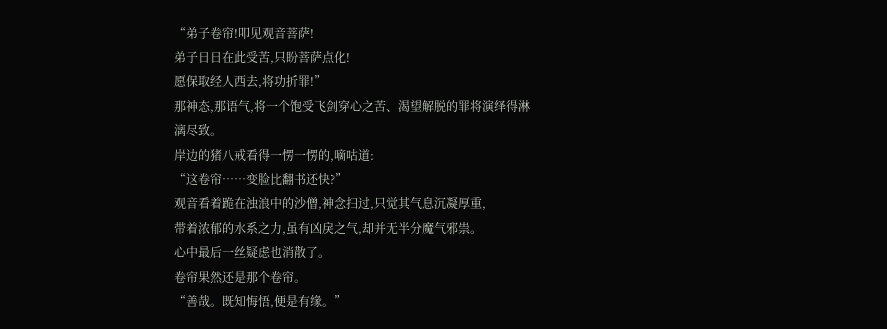“弟子卷帘!叩见观音菩萨!
弟子日日在此受苦,只盼菩萨点化!
愿保取经人西去,将功折罪!”
那神态,那语气,将一个饱受飞剑穿心之苦、渴望解脱的罪将演绎得淋漓尽致。
岸边的猪八戒看得一愣一愣的,嘀咕道:
“这卷帘……变脸比翻书还快?”
观音看着跪在浊浪中的沙僧,神念扫过,只觉其气息沉凝厚重,
带着浓郁的水系之力,虽有凶戾之气,却并无半分魔气邪祟。
心中最后一丝疑虑也消散了。
卷帘果然还是那个卷帘。
“善哉。既知悔悟,便是有缘。”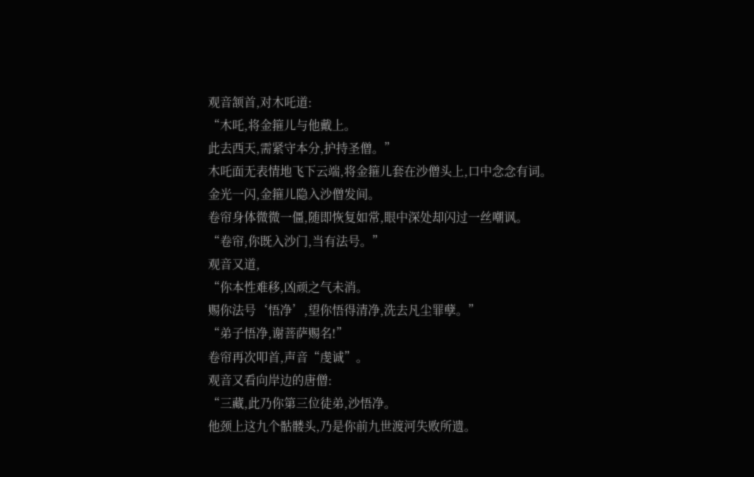观音颔首,对木吒道:
“木吒,将金箍儿与他戴上。
此去西天,需紧守本分,护持圣僧。”
木吒面无表情地飞下云端,将金箍儿套在沙僧头上,口中念念有词。
金光一闪,金箍儿隐入沙僧发间。
卷帘身体微微一僵,随即恢复如常,眼中深处却闪过一丝嘲讽。
“卷帘,你既入沙门,当有法号。”
观音又道,
“你本性难移,凶顽之气未消。
赐你法号‘悟净’,望你悟得清净,洗去凡尘罪孽。”
“弟子悟净,谢菩萨赐名!”
卷帘再次叩首,声音“虔诚”。
观音又看向岸边的唐僧:
“三藏,此乃你第三位徒弟,沙悟净。
他颈上这九个骷髅头,乃是你前九世渡河失败所遗。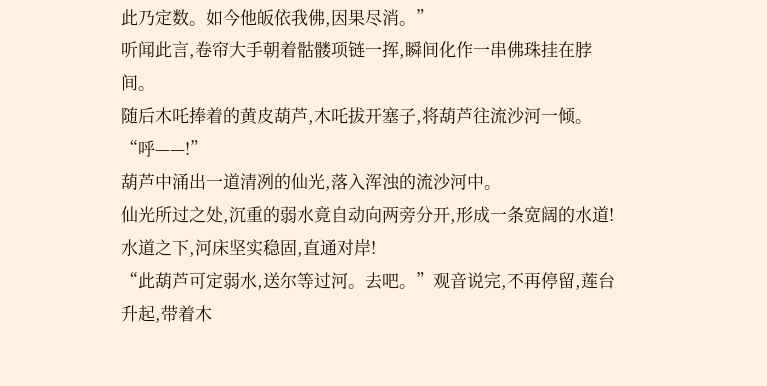此乃定数。如今他皈依我佛,因果尽消。”
听闻此言,卷帘大手朝着骷髅项链一挥,瞬间化作一串佛珠挂在脖间。
随后木吒捧着的黄皮葫芦,木吒拔开塞子,将葫芦往流沙河一倾。
“呼——!”
葫芦中涌出一道清冽的仙光,落入浑浊的流沙河中。
仙光所过之处,沉重的弱水竟自动向两旁分开,形成一条宽阔的水道!
水道之下,河床坚实稳固,直通对岸!
“此葫芦可定弱水,送尔等过河。去吧。”观音说完,不再停留,莲台升起,带着木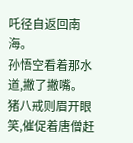吒径自返回南海。
孙悟空看着那水道,撇了撇嘴。
猪八戒则眉开眼笑,催促着唐僧赶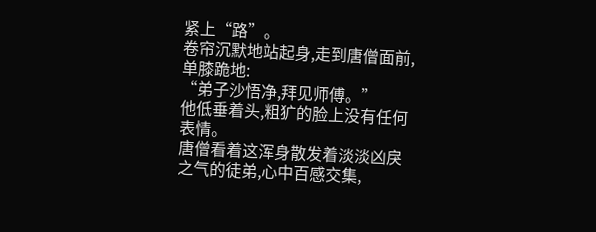紧上“路”。
卷帘沉默地站起身,走到唐僧面前,单膝跪地:
“弟子沙悟净,拜见师傅。”
他低垂着头,粗犷的脸上没有任何表情。
唐僧看着这浑身散发着淡淡凶戾之气的徒弟,心中百感交集,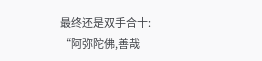最终还是双手合十:
“阿弥陀佛,善哉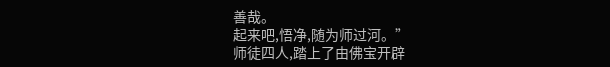善哉。
起来吧,悟净,随为师过河。”
师徒四人,踏上了由佛宝开辟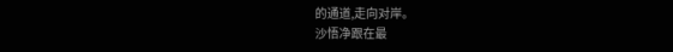的通道,走向对岸。
沙悟净跟在最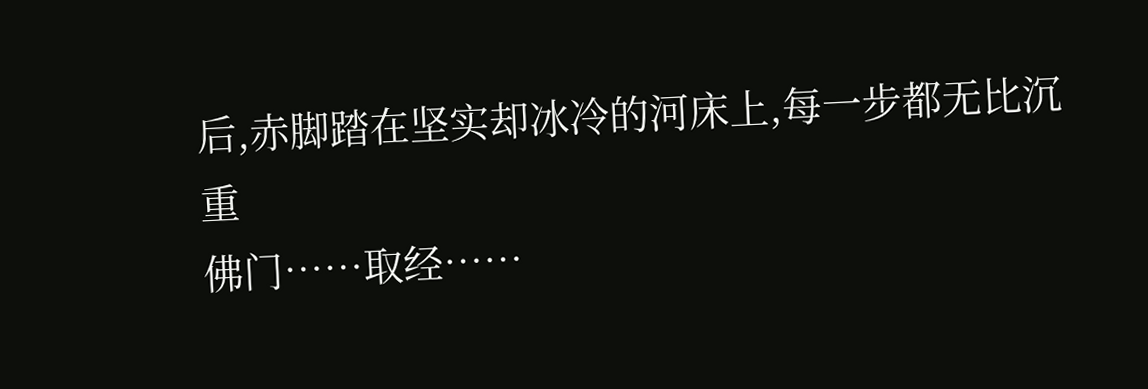后,赤脚踏在坚实却冰冷的河床上,每一步都无比沉重
佛门……取经……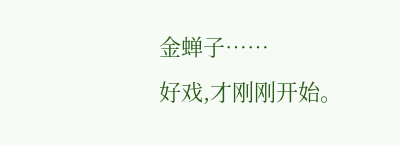金蝉子……
好戏,才刚刚开始。